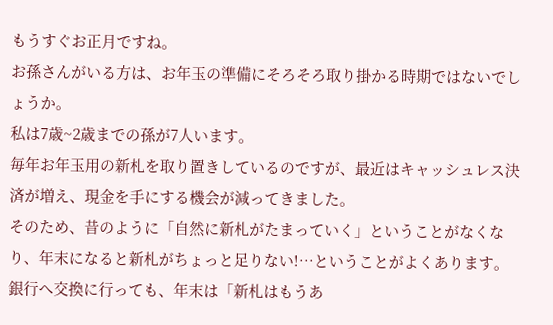もうすぐお正月ですね。
お孫さんがいる方は、お年玉の準備にそろそろ取り掛かる時期ではないでしょうか。
私は7歳~2歳までの孫が7人います。
毎年お年玉用の新札を取り置きしているのですが、最近はキャッシュレス決済が増え、現金を手にする機会が減ってきました。
そのため、昔のように「自然に新札がたまっていく」ということがなくなり、年末になると新札がちょっと足りない!…ということがよくあります。
銀行へ交換に行っても、年末は「新札はもうあ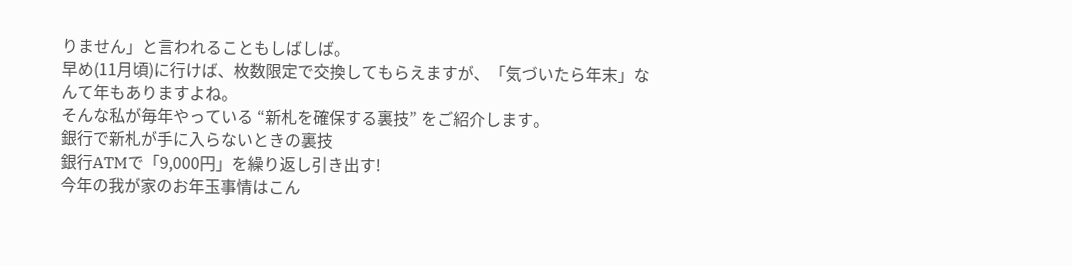りません」と言われることもしばしば。
早め(11月頃)に行けば、枚数限定で交換してもらえますが、「気づいたら年末」なんて年もありますよね。
そんな私が毎年やっている “新札を確保する裏技” をご紹介します。
銀行で新札が手に入らないときの裏技
銀行ATMで「9,000円」を繰り返し引き出す!
今年の我が家のお年玉事情はこん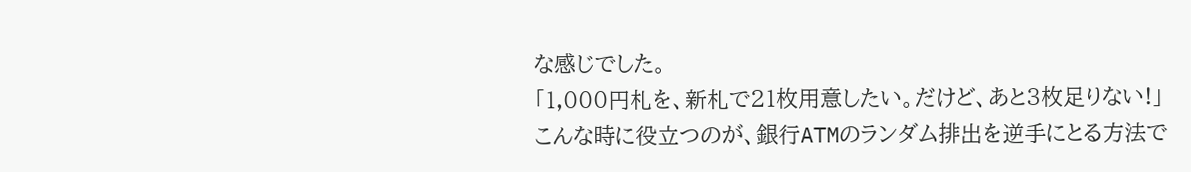な感じでした。
「1,000円札を、新札で21枚用意したい。だけど、あと3枚足りない!」
こんな時に役立つのが、銀行ATMのランダム排出を逆手にとる方法で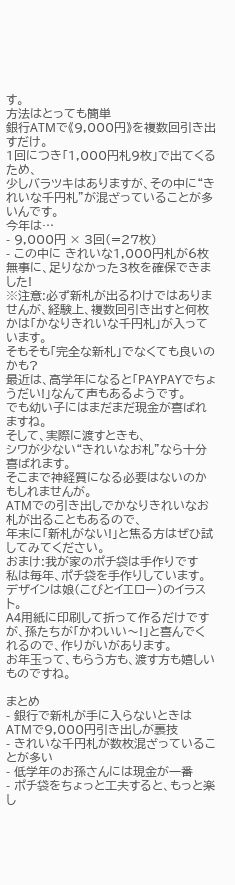す。
方法はとっても簡単
銀行ATMで《9,000円》を複数回引き出すだけ。
1回につき「1,000円札9枚」で出てくるため、
少しバラツキはありますが、その中に“きれいな千円札”が混ざっていることが多いんです。
今年は…
- 9,000円 × 3回(=27枚)
- この中に きれいな1,000円札が6枚
無事に、足りなかった3枚を確保できました!
※注意:必ず新札が出るわけではありませんが、経験上、複数回引き出すと何枚かは「かなりきれいな千円札」が入っています。
そもそも「完全な新札」でなくても良いのかも?
最近は、高学年になると「PAYPAYでちょうだい!」なんて声もあるようです。
でも幼い子にはまだまだ現金が喜ばれますね。
そして、実際に渡すときも、
シワが少ない“きれいなお札”なら十分喜ばれます。
そこまで神経質になる必要はないのかもしれませんが。
ATMでの引き出しでかなりきれいなお札が出ることもあるので、
年末に「新札がない!」と焦る方はぜひ試してみてください。
おまけ:我が家のポチ袋は手作りです
私は毎年、ポチ袋を手作りしています。
デザインは娘(こびとイエロー)のイラスト。
A4用紙に印刷して折って作るだけですが、孫たちが「かわいい〜!」と喜んでくれるので、作りがいがあります。
お年玉って、もらう方も、渡す方も嬉しいものですね。

まとめ
- 銀行で新札が手に入らないときは ATMで9,000円引き出しが裏技
- きれいな千円札が数枚混ざっていることが多い
- 低学年のお孫さんには現金が一番
- ポチ袋をちょっと工夫すると、もっと楽し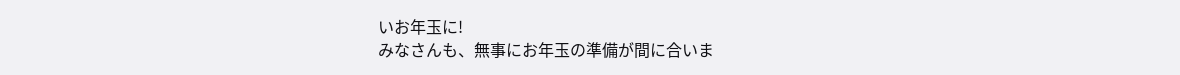いお年玉に!
みなさんも、無事にお年玉の準備が間に合いま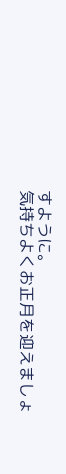すように。
気持ちよくお正月を迎えましょ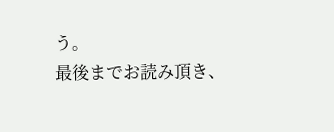う。
最後までお読み頂き、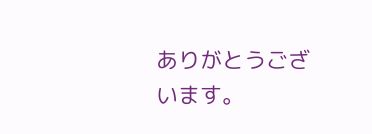ありがとうございます。